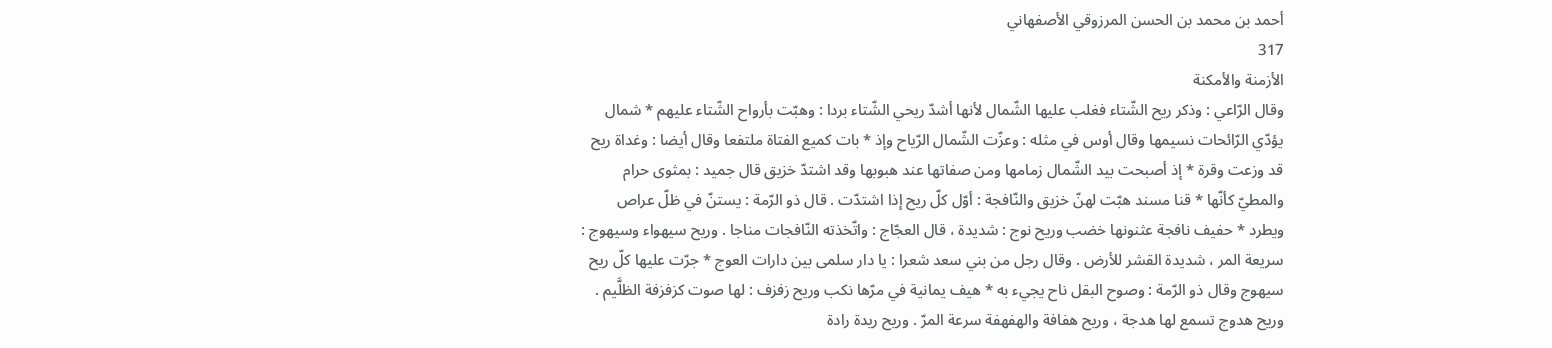أحمد بن محمد بن الحسن المرزوقي الأصفهاني
317
الأزمنة والأمكنة
وقال الرّاعي : وذكر ريح الشّتاء فغلب عليها الشّمال لأنها أشدّ ريحي الشّتاء بردا : وهبّت بأرواح الشّتاء عليهم * شمال يؤدّي الرّائحات نسيمها وقال أوس في مثله : وعزّت الشّمال الرّياح وإذ * بات كميع الفتاة ملتفعا وقال أيضا : وغداة ريح قد وزعت وقرة * إذ أصبحت بيد الشّمال زمامها ومن صفاتها عند هبوبها وقد اشتدّ خزيق قال جميد : بمثوى حرام والمطيّ كأنّها * قنا مسند هبّت لهنّ خزيق والنّافجة : أوّل كلّ ريح إذا اشتدّت . قال ذو الرّمة : يستنّ في ظلّ عراص ويطرد * حفيف نافجة عثنونها خضب وريح نوج : شديدة ، قال العجّاج : واتّخذته النّافجات مناجا . وريح سيهواء وسيهوج : سريعة المر ، شديدة القشر للأرض . وقال رجل من بني سعد شعرا : يا دار سلمى بين دارات العوج * جرّت عليها كلّ ريح سيهوج وقال ذو الرّمة : وصوح البقل ناح يجيء به * هيف يمانية في مرّها نكب وريح زفزف : لها صوت كزفزفة الظلَّيم . وريح هدوج تسمع لها هدجة ، وريح هفافة والهفهفة سرعة المرّ . وريح ريدة رادة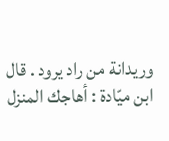وريدانة من راد يرود . قال ابن ميّادة : أهاجك المنزل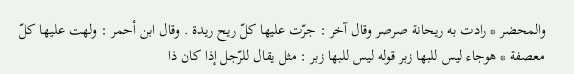والمحضر * رادت به ريحانة صرصر وقال آخر : جرّت عليها كلّ ريح ريدة . وقال ابن أحمر : ولهت عليها كلّ معصفة * هوجاء ليس للبها زبر قوله ليس للبها زبر : مثل يقال للرّجل إذا كان ذا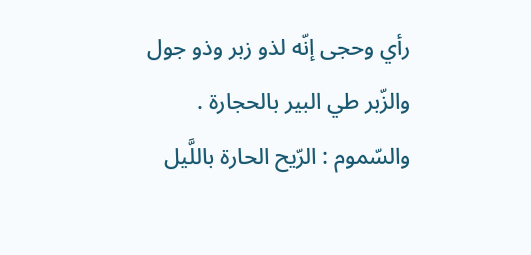رأي وحجى إنّه لذو زبر وذو جول والزّبر طي البير بالحجارة . والسّموم : الرّيح الحارة باللَّيل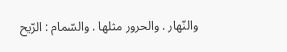والنّهار . والحرور مثلها . والسّمام : الرّيح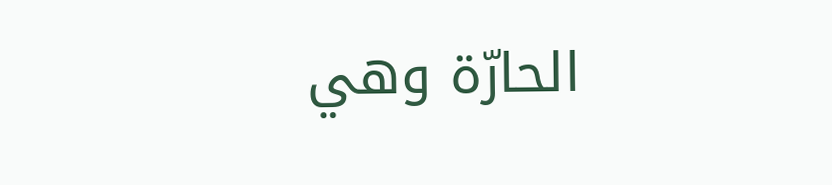الحارّة وهي